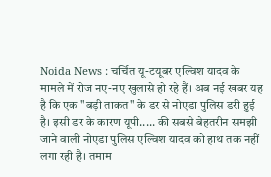Noida News : चर्चित यू-टयूबर एल्विश यादव के मामले में रोज नए-नए खुलासे हो रहे हैं। अब नई खबर यह है कि एक "बड़ी ताकत" के डर से नोएडा पुलिस डरी हुई है। इसी डर के कारण यूपी..... की सबसे बेहतरीन समझी जाने वाली नोएडा पुलिस एल्विश यादव को हाथ तक नहीं लगा रही है। तमाम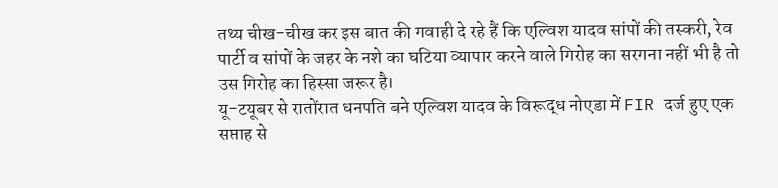तथ्य चीख-चीख कर इस बात की गवाही दे रहे हैं कि एल्विश यादव सांपों की तस्करी, रेव पार्टी व सांपों के जहर के नशे का घटिया व्यापार करने वाले गिरोह का सरगना नहीं भी है तो उस गिरोह का हिस्सा जरूर है।
यू-टयूबर से रातोंरात धनपति बने एल्विश यादव के विरूद्ध नोएडा में FIR दर्ज हुए एक सप्ताह से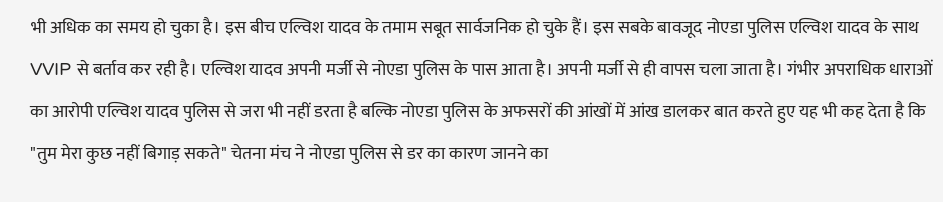भी अधिक का समय हो चुका है। इस बीच एल्विश यादव के तमाम सबूत सार्वजनिक हो चुके हैं। इस सबके बावजूद नोएडा पुलिस एल्विश यादव के साथ VVIP से बर्ताव कर रही है। एल्विश यादव अपनी मर्जी से नोएडा पुलिस के पास आता है। अपनी मर्जी से ही वापस चला जाता है। गंभीर अपराधिक धाराओं का आरोपी एल्विश यादव पुलिस से जरा भी नहीं डरता है बल्कि नोएडा पुलिस के अफसरों की आंखों में आंख डालकर बात करते हुए यह भी कह देता है कि "तुम मेरा कुछ नहीं बिगाड़ सकते" चेतना मंच ने नोएडा पुलिस से डर का कारण जानने का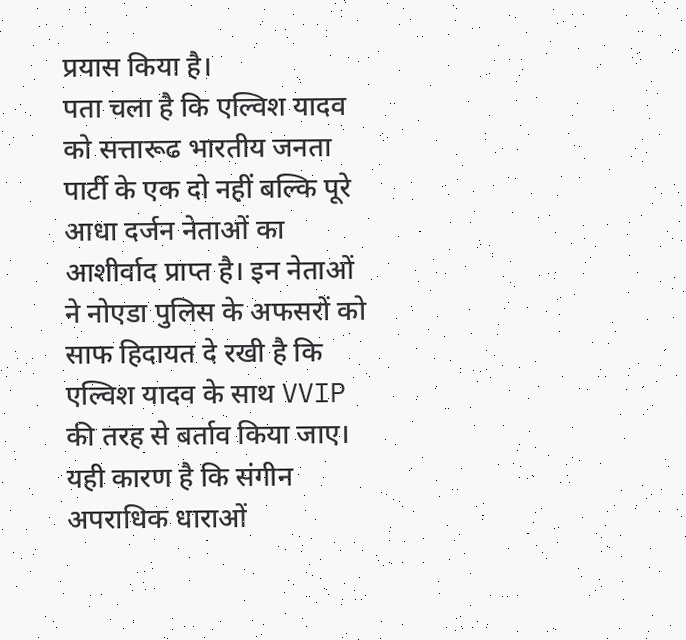प्रयास किया है।
पता चला है कि एल्विश यादव को सत्तारूढ भारतीय जनता पार्टी के एक दो नहीं बल्कि पूरे आधा दर्जन नेताओं का आशीर्वाद प्राप्त है। इन नेताओं ने नोएडा पुलिस के अफसरों को साफ हिदायत दे रखी है कि एल्विश यादव के साथ VVIP की तरह से बर्ताव किया जाए। यही कारण है कि संगीन अपराधिक धाराओं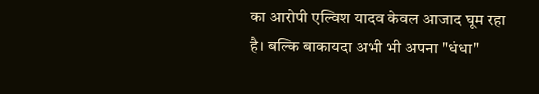का आरोपी एल्विश यादव केवल आजाद घूम रहा है। बल्कि बाकायदा अभी भी अपना "धंधा"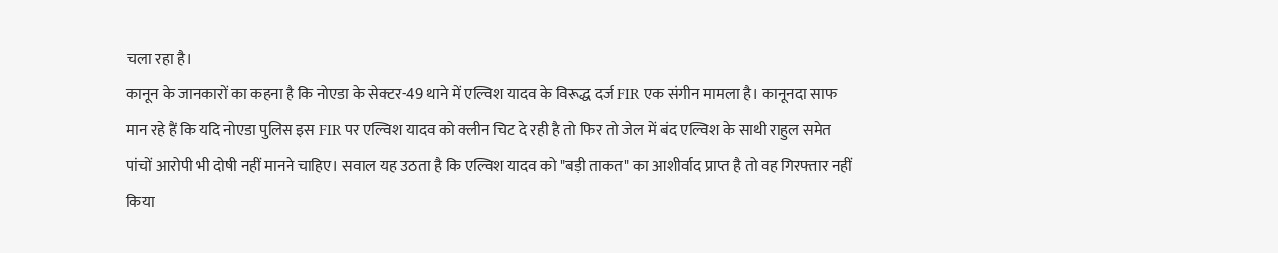चला रहा है।
कानून के जानकारों का कहना है कि नोएडा के सेक्टर-49 थाने में एल्विश यादव के विरूद्ध दर्ज FIR एक संगीन मामला है। कानूनदा साफ मान रहे हैं कि यदि नोएडा पुलिस इस FIR पर एल्विश यादव को क्लीन चिट दे रही है तो फिर तो जेल में बंद एल्विश के साथी राहुल समेत पांचों आरोपी भी दोषी नहीं मानने चाहिए। सवाल यह उठता है कि एल्विश यादव को "बड़ी ताकत" का आशीर्वाद प्राप्त है तो वह गिरफ्तार नहीं किया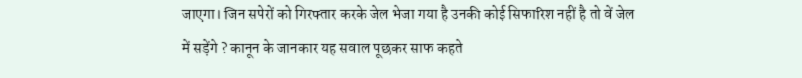जाएगा। जिन सपेरों को गिरफ्तार करके जेल भेजा गया है उनकी कोई सिफारिश नहीं है तो वें जेल में सड़ेंगे ? कानून के जानकार यह सवाल पूछकर साफ कहते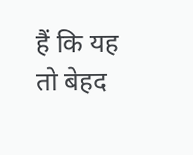हैं कि यह तो बेहद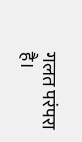गलत परंपरा है।